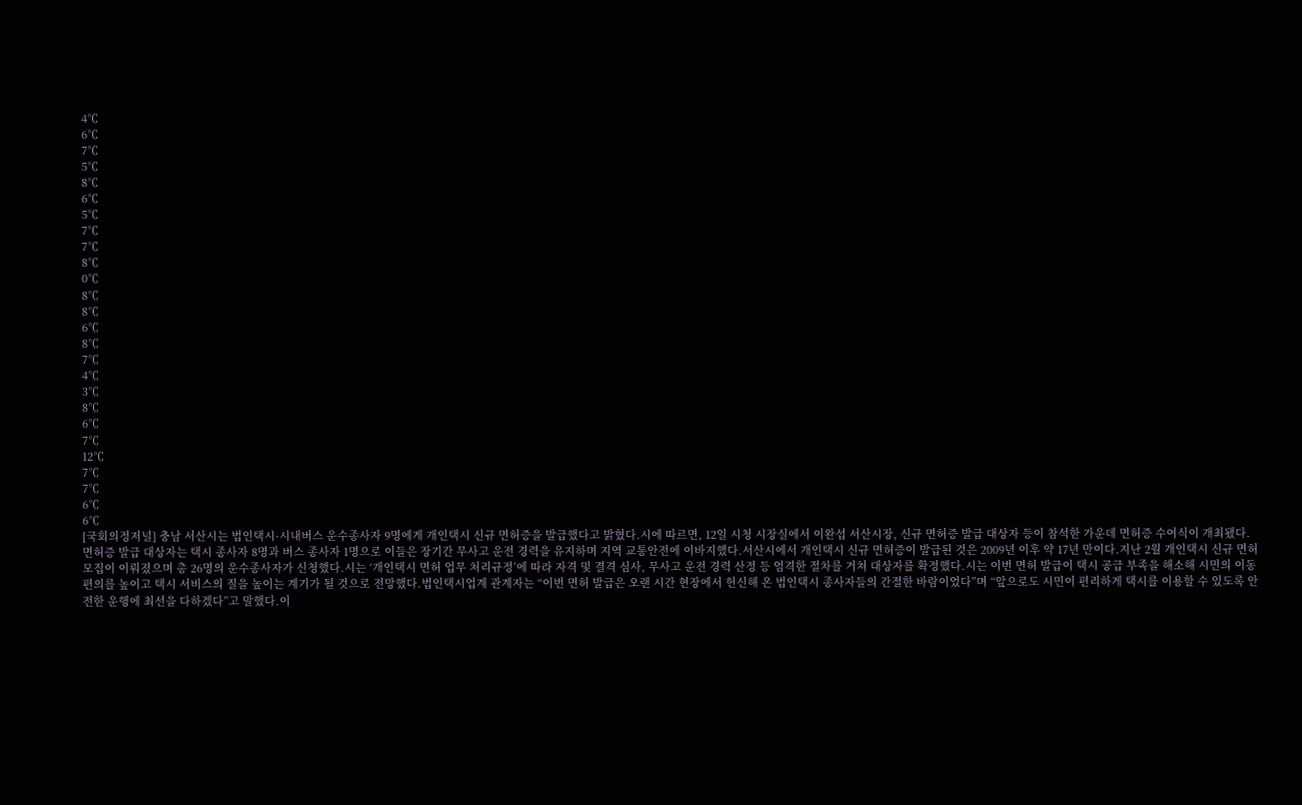4℃
6℃
7℃
5℃
8℃
6℃
5℃
7℃
7℃
8℃
0℃
8℃
8℃
6℃
8℃
7℃
4℃
3℃
8℃
6℃
7℃
12℃
7℃
7℃
6℃
6℃
[국회의정저널] 충남 서산시는 법인택시·시내버스 운수종사자 9명에게 개인택시 신규 면허증을 발급했다고 밝혔다.시에 따르면, 12일 시청 시장실에서 이완섭 서산시장, 신규 면허증 발급 대상자 등이 참석한 가운데 면허증 수여식이 개최됐다.면허증 발급 대상자는 택시 종사자 8명과 버스 종사자 1명으로 이들은 장기간 무사고 운전 경력을 유지하며 지역 교통안전에 이바지했다.서산시에서 개인택시 신규 면허증이 발급된 것은 2009년 이후 약 17년 만이다.지난 2월 개인택시 신규 면허 모집이 이뤄졌으며 총 26명의 운수종사자가 신청했다.시는 ‘개인택시 면허 업무 처리규정’에 따라 자격 및 결격 심사, 무사고 운전 경력 산정 등 엄격한 절차를 거쳐 대상자를 확정했다.시는 이번 면허 발급이 택시 공급 부족을 해소해 시민의 이동 편의를 높이고 택시 서비스의 질을 높이는 계기가 될 것으로 전망했다.법인택시업계 관계자는 “이번 면허 발급은 오랜 시간 현장에서 헌신해 온 법인택시 종사자들의 간절한 바람이었다”며 “앞으로도 시민이 편리하게 택시를 이용할 수 있도록 안전한 운행에 최선을 다하겠다”고 말했다.이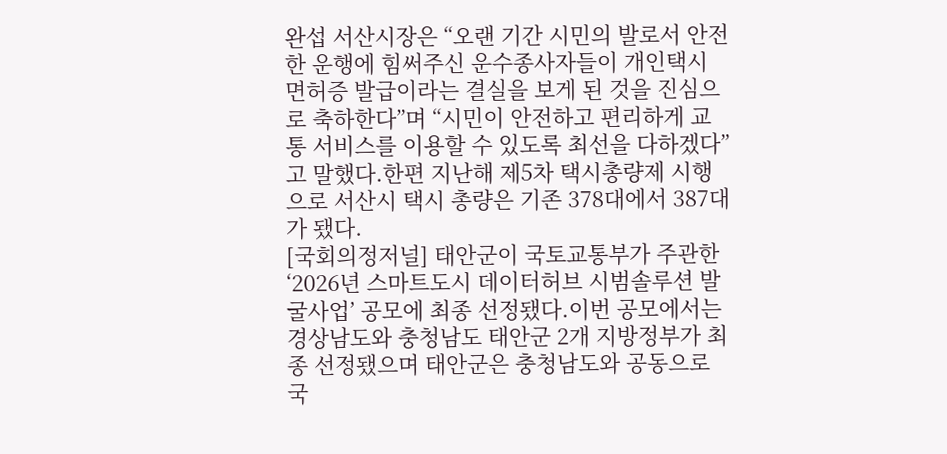완섭 서산시장은 “오랜 기간 시민의 발로서 안전한 운행에 힘써주신 운수종사자들이 개인택시 면허증 발급이라는 결실을 보게 된 것을 진심으로 축하한다”며 “시민이 안전하고 편리하게 교통 서비스를 이용할 수 있도록 최선을 다하겠다”고 말했다.한편 지난해 제5차 택시총량제 시행으로 서산시 택시 총량은 기존 378대에서 387대가 됐다.
[국회의정저널] 태안군이 국토교통부가 주관한 ‘2026년 스마트도시 데이터허브 시범솔루션 발굴사업’ 공모에 최종 선정됐다.이번 공모에서는 경상남도와 충청남도 태안군 2개 지방정부가 최종 선정됐으며 태안군은 충청남도와 공동으로 국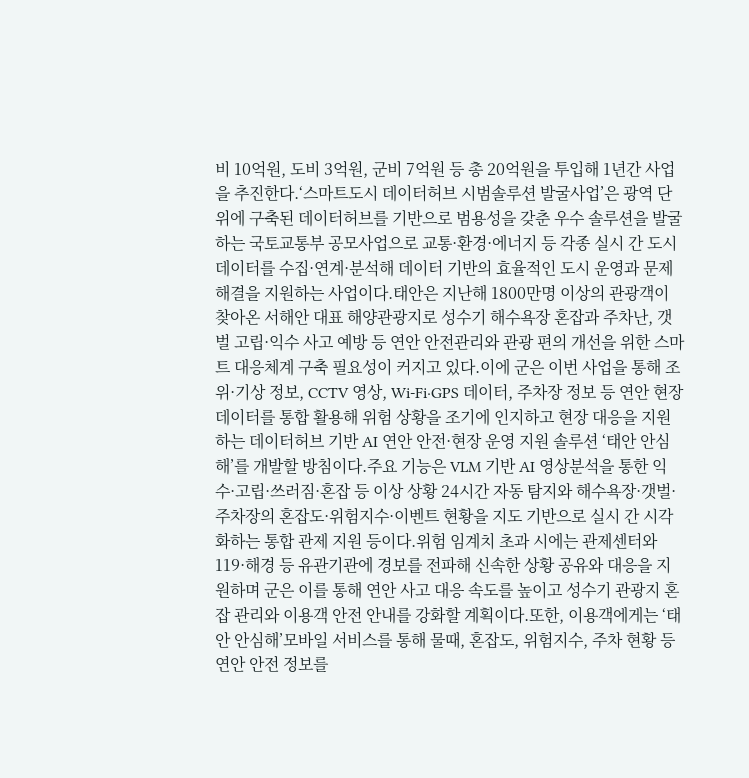비 10억원, 도비 3억원, 군비 7억원 등 총 20억원을 투입해 1년간 사업을 추진한다.‘스마트도시 데이터허브 시범솔루션 발굴사업’은 광역 단위에 구축된 데이터허브를 기반으로 범용성을 갖춘 우수 솔루션을 발굴하는 국토교통부 공모사업으로 교통·환경·에너지 등 각종 실시 간 도시 데이터를 수집·연계·분석해 데이터 기반의 효율적인 도시 운영과 문제 해결을 지원하는 사업이다.태안은 지난해 1800만명 이상의 관광객이 찾아온 서해안 대표 해양관광지로 성수기 해수욕장 혼잡과 주차난, 갯벌 고립·익수 사고 예방 등 연안 안전관리와 관광 편의 개선을 위한 스마트 대응체계 구축 필요성이 커지고 있다.이에 군은 이번 사업을 통해 조위·기상 정보, CCTV 영상, Wi-Fi·GPS 데이터, 주차장 정보 등 연안 현장 데이터를 통합 활용해 위험 상황을 조기에 인지하고 현장 대응을 지원하는 데이터허브 기반 AI 연안 안전·현장 운영 지원 솔루션 ‘태안 안심해’를 개발할 방침이다.주요 기능은 VLM 기반 AI 영상분석을 통한 익수·고립·쓰러짐·혼잡 등 이상 상황 24시간 자동 탐지와 해수욕장·갯벌·주차장의 혼잡도·위험지수·이벤트 현황을 지도 기반으로 실시 간 시각화하는 통합 관제 지원 등이다.위험 임계치 초과 시에는 관제센터와 119·해경 등 유관기관에 경보를 전파해 신속한 상황 공유와 대응을 지원하며 군은 이를 통해 연안 사고 대응 속도를 높이고 성수기 관광지 혼잡 관리와 이용객 안전 안내를 강화할 계획이다.또한, 이용객에게는 ‘태안 안심해’모바일 서비스를 통해 물때, 혼잡도, 위험지수, 주차 현황 등 연안 안전 정보를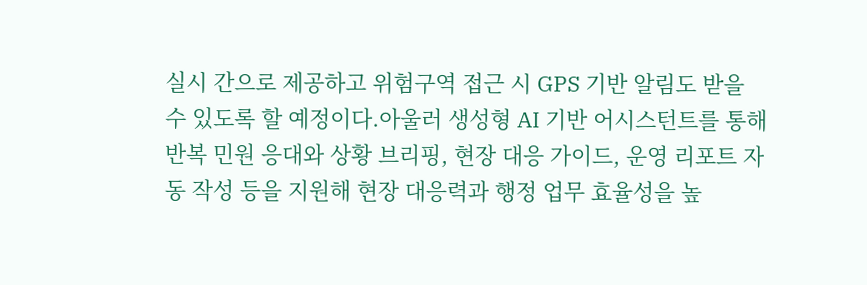실시 간으로 제공하고 위험구역 접근 시 GPS 기반 알림도 받을 수 있도록 할 예정이다.아울러 생성형 AI 기반 어시스턴트를 통해 반복 민원 응대와 상황 브리핑, 현장 대응 가이드, 운영 리포트 자동 작성 등을 지원해 현장 대응력과 행정 업무 효율성을 높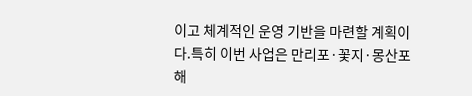이고 체계적인 운영 기반을 마련할 계획이다.특히 이번 사업은 만리포·꽃지·몽산포 해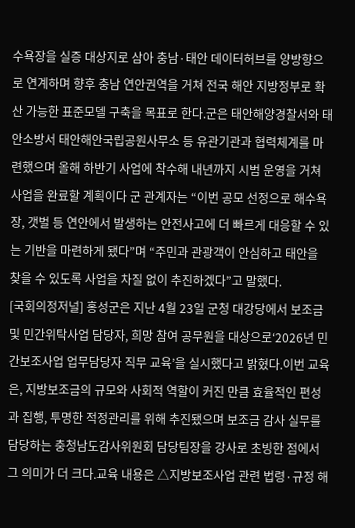수욕장을 실증 대상지로 삼아 충남·태안 데이터허브를 양방향으로 연계하며 향후 충남 연안권역을 거쳐 전국 해안 지방정부로 확산 가능한 표준모델 구축을 목표로 한다.군은 태안해양경찰서와 태안소방서 태안해안국립공원사무소 등 유관기관과 협력체계를 마련했으며 올해 하반기 사업에 착수해 내년까지 시범 운영을 거쳐 사업을 완료할 계획이다 군 관계자는 “이번 공모 선정으로 해수욕장, 갯벌 등 연안에서 발생하는 안전사고에 더 빠르게 대응할 수 있는 기반을 마련하게 됐다”며 “주민과 관광객이 안심하고 태안을 찾을 수 있도록 사업을 차질 없이 추진하겠다”고 말했다.
[국회의정저널] 홍성군은 지난 4월 23일 군청 대강당에서 보조금 및 민간위탁사업 담당자, 희망 참여 공무원을 대상으로‘2026년 민간보조사업 업무담당자 직무 교육’을 실시했다고 밝혔다.이번 교육은, 지방보조금의 규모와 사회적 역할이 커진 만큼 효율적인 편성과 집행, 투명한 적정관리를 위해 추진됐으며 보조금 감사 실무를 담당하는 충청남도감사위원회 담당팀장을 강사로 초빙한 점에서 그 의미가 더 크다.교육 내용은 △지방보조사업 관련 법령·규정 해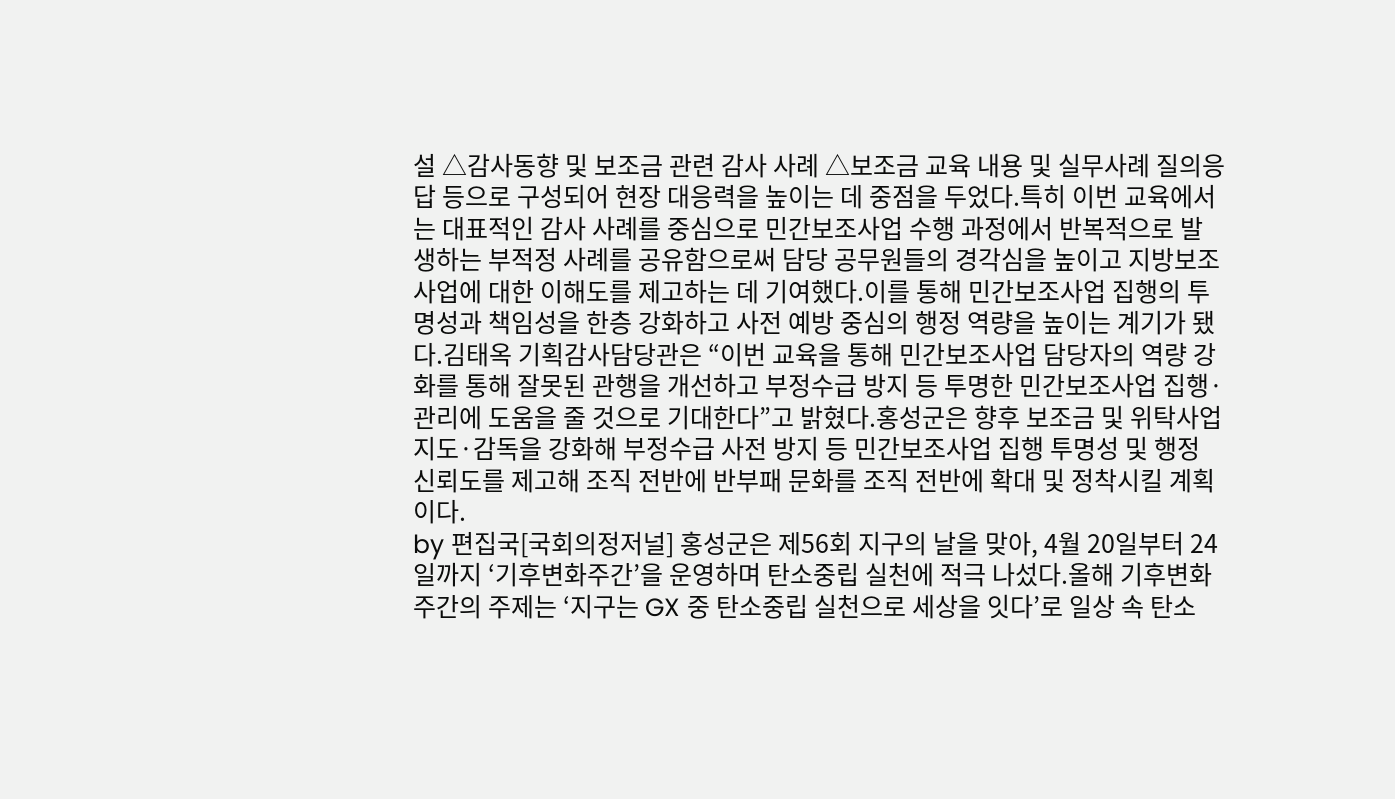설 △감사동향 및 보조금 관련 감사 사례 △보조금 교육 내용 및 실무사례 질의응답 등으로 구성되어 현장 대응력을 높이는 데 중점을 두었다.특히 이번 교육에서는 대표적인 감사 사례를 중심으로 민간보조사업 수행 과정에서 반복적으로 발생하는 부적정 사례를 공유함으로써 담당 공무원들의 경각심을 높이고 지방보조사업에 대한 이해도를 제고하는 데 기여했다.이를 통해 민간보조사업 집행의 투명성과 책임성을 한층 강화하고 사전 예방 중심의 행정 역량을 높이는 계기가 됐다.김태옥 기획감사담당관은 “이번 교육을 통해 민간보조사업 담당자의 역량 강화를 통해 잘못된 관행을 개선하고 부정수급 방지 등 투명한 민간보조사업 집행·관리에 도움을 줄 것으로 기대한다”고 밝혔다.홍성군은 향후 보조금 및 위탁사업 지도·감독을 강화해 부정수급 사전 방지 등 민간보조사업 집행 투명성 및 행정 신뢰도를 제고해 조직 전반에 반부패 문화를 조직 전반에 확대 및 정착시킬 계획이다.
by 편집국[국회의정저널] 홍성군은 제56회 지구의 날을 맞아, 4월 20일부터 24일까지 ‘기후변화주간’을 운영하며 탄소중립 실천에 적극 나섰다.올해 기후변화주간의 주제는 ‘지구는 GX 중 탄소중립 실천으로 세상을 잇다’로 일상 속 탄소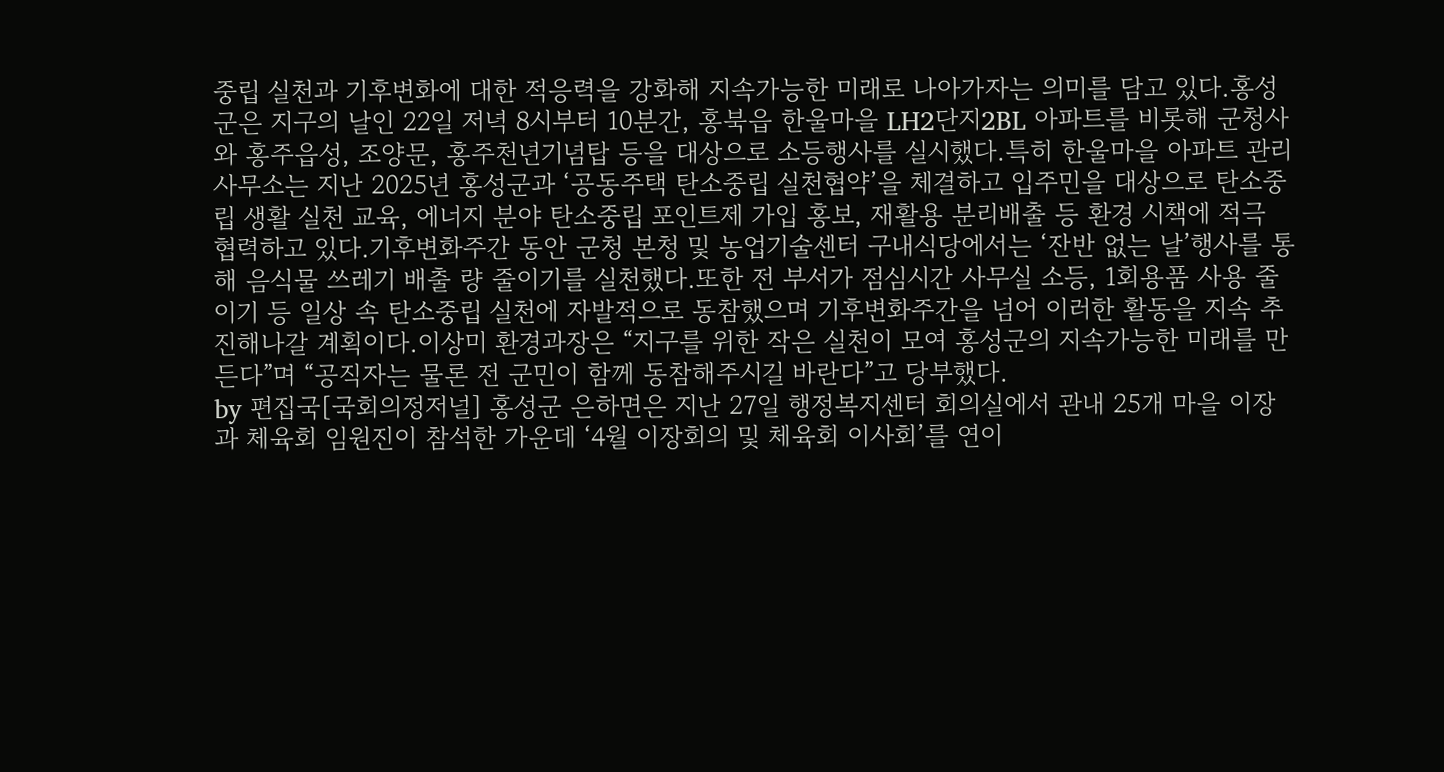중립 실천과 기후변화에 대한 적응력을 강화해 지속가능한 미래로 나아가자는 의미를 담고 있다.홍성군은 지구의 날인 22일 저녁 8시부터 10분간, 홍북읍 한울마을 LH2단지2BL 아파트를 비롯해 군청사와 홍주읍성, 조양문, 홍주천년기념탑 등을 대상으로 소등행사를 실시했다.특히 한울마을 아파트 관리사무소는 지난 2025년 홍성군과 ‘공동주택 탄소중립 실천협약’을 체결하고 입주민을 대상으로 탄소중립 생활 실천 교육, 에너지 분야 탄소중립 포인트제 가입 홍보, 재활용 분리배출 등 환경 시책에 적극 협력하고 있다.기후변화주간 동안 군청 본청 및 농업기술센터 구내식당에서는 ‘잔반 없는 날’행사를 통해 음식물 쓰레기 배출 량 줄이기를 실천했다.또한 전 부서가 점심시간 사무실 소등, 1회용품 사용 줄이기 등 일상 속 탄소중립 실천에 자발적으로 동참했으며 기후변화주간을 넘어 이러한 활동을 지속 추진해나갈 계획이다.이상미 환경과장은 “지구를 위한 작은 실천이 모여 홍성군의 지속가능한 미래를 만든다”며 “공직자는 물론 전 군민이 함께 동참해주시길 바란다”고 당부했다.
by 편집국[국회의정저널] 홍성군 은하면은 지난 27일 행정복지센터 회의실에서 관내 25개 마을 이장과 체육회 임원진이 참석한 가운데 ‘4월 이장회의 및 체육회 이사회’를 연이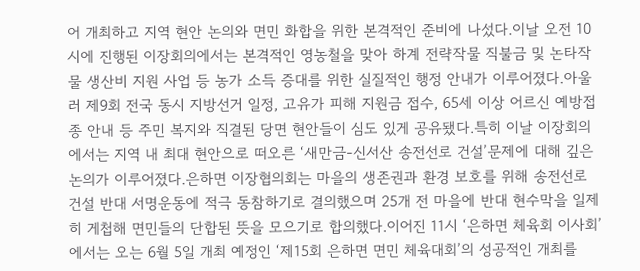어 개최하고 지역 현안 논의와 면민 화합을 위한 본격적인 준비에 나섰다.이날 오전 10시에 진행된 이장회의에서는 본격적인 영농철을 맞아 하계 전략작물 직불금 및 논타작물 생산비 지원 사업 등 농가 소득 증대를 위한 실질적인 행정 안내가 이루어졌다.아울러 제9회 전국 동시 지방선거 일정, 고유가 피해 지원금 접수, 65세 이상 어르신 예방접종 안내 등 주민 복지와 직결된 당면 현안들이 심도 있게 공유됐다.특히 이날 이장회의에서는 지역 내 최대 현안으로 떠오른 ‘새만금-신서산 송전선로 건설’문제에 대해 깊은 논의가 이루어졌다.은하면 이장협의회는 마을의 생존권과 환경 보호를 위해 송전선로 건설 반대 서명운동에 적극 동참하기로 결의했으며 25개 전 마을에 반대 현수막을 일제히 게첩해 면민들의 단합된 뜻을 모으기로 합의했다.이어진 11시 ‘은하면 체육회 이사회’에서는 오는 6월 5일 개최 예정인 ‘제15회 은하면 면민 체육대회’의 성공적인 개최를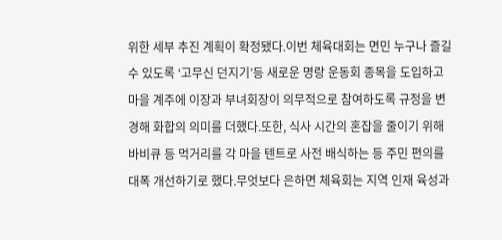위한 세부 추진 계획이 확정됐다.이번 체육대회는 면민 누구나 즐길 수 있도록 ‘고무신 던지기’등 새로운 명랑 운동회 종목을 도입하고 마을 계주에 이장과 부녀회장이 의무적으로 참여하도록 규정을 변경해 화합의 의미를 더했다.또한, 식사 시간의 혼잡을 줄이기 위해 바비큐 등 먹거리를 각 마을 텐트로 사전 배식하는 등 주민 편의를 대폭 개선하기로 했다.무엇보다 은하면 체육회는 지역 인재 육성과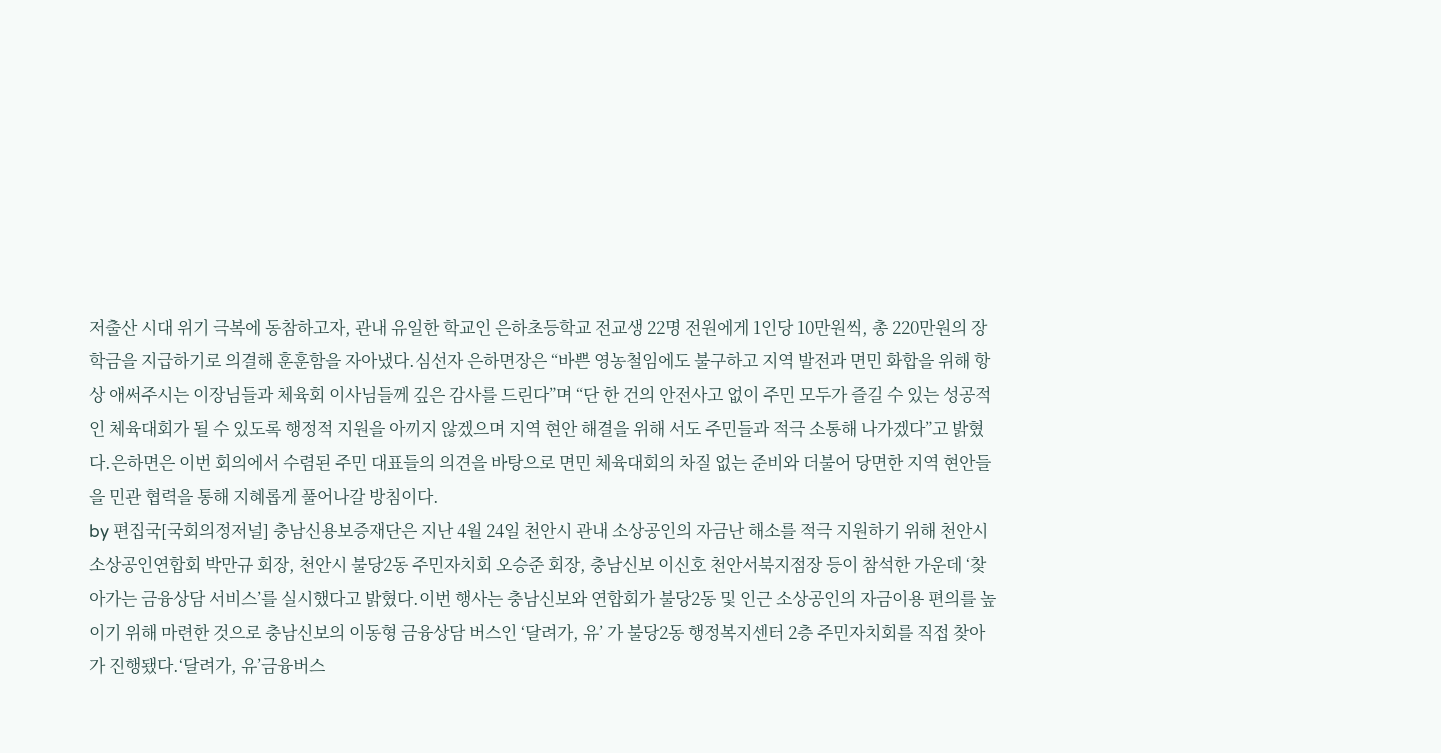저출산 시대 위기 극복에 동참하고자, 관내 유일한 학교인 은하초등학교 전교생 22명 전원에게 1인당 10만원씩, 총 220만원의 장학금을 지급하기로 의결해 훈훈함을 자아냈다.심선자 은하면장은 “바쁜 영농철임에도 불구하고 지역 발전과 면민 화합을 위해 항상 애써주시는 이장님들과 체육회 이사님들께 깊은 감사를 드린다”며 “단 한 건의 안전사고 없이 주민 모두가 즐길 수 있는 성공적인 체육대회가 될 수 있도록 행정적 지원을 아끼지 않겠으며 지역 현안 해결을 위해 서도 주민들과 적극 소통해 나가겠다”고 밝혔다.은하면은 이번 회의에서 수렴된 주민 대표들의 의견을 바탕으로 면민 체육대회의 차질 없는 준비와 더불어 당면한 지역 현안들을 민관 협력을 통해 지혜롭게 풀어나갈 방침이다.
by 편집국[국회의정저널] 충남신용보증재단은 지난 4월 24일 천안시 관내 소상공인의 자금난 해소를 적극 지원하기 위해 천안시 소상공인연합회 박만규 회장, 천안시 불당2동 주민자치회 오승준 회장, 충남신보 이신호 천안서북지점장 등이 참석한 가운데 ‘찾아가는 금융상담 서비스’를 실시했다고 밝혔다.이번 행사는 충남신보와 연합회가 불당2동 및 인근 소상공인의 자금이용 편의를 높이기 위해 마련한 것으로 충남신보의 이동형 금융상담 버스인 ‘달려가, 유’ 가 불당2동 행정복지센터 2층 주민자치회를 직접 찾아가 진행됐다.‘달려가, 유’금융버스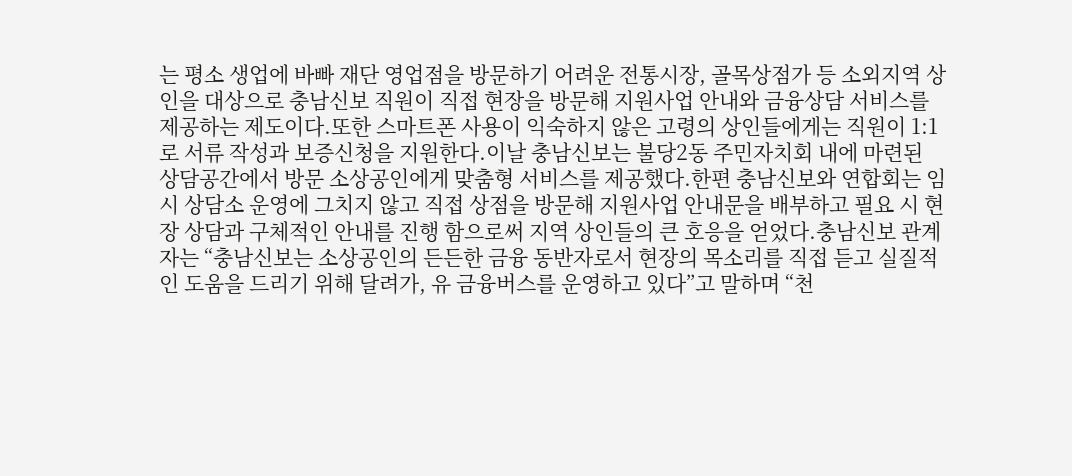는 평소 생업에 바빠 재단 영업점을 방문하기 어려운 전통시장, 골목상점가 등 소외지역 상인을 대상으로 충남신보 직원이 직접 현장을 방문해 지원사업 안내와 금융상담 서비스를 제공하는 제도이다.또한 스마트폰 사용이 익숙하지 않은 고령의 상인들에게는 직원이 1:1로 서류 작성과 보증신청을 지원한다.이날 충남신보는 불당2동 주민자치회 내에 마련된 상담공간에서 방문 소상공인에게 맞춤형 서비스를 제공했다.한편 충남신보와 연합회는 임시 상담소 운영에 그치지 않고 직접 상점을 방문해 지원사업 안내문을 배부하고 필요 시 현장 상담과 구체적인 안내를 진행 함으로써 지역 상인들의 큰 호응을 얻었다.충남신보 관계자는 “충남신보는 소상공인의 든든한 금융 동반자로서 현장의 목소리를 직접 듣고 실질적인 도움을 드리기 위해 달려가, 유 금융버스를 운영하고 있다”고 말하며 “천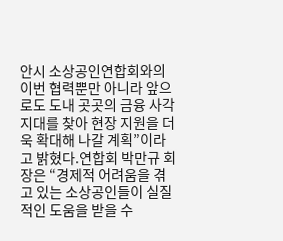안시 소상공인연합회와의 이번 협력뿐만 아니라 앞으로도 도내 곳곳의 금융 사각지대를 찾아 현장 지원을 더욱 확대해 나갈 계획”이라고 밝혔다.연합회 박만규 회장은 “경제적 어려움을 겪고 있는 소상공인들이 실질적인 도움을 받을 수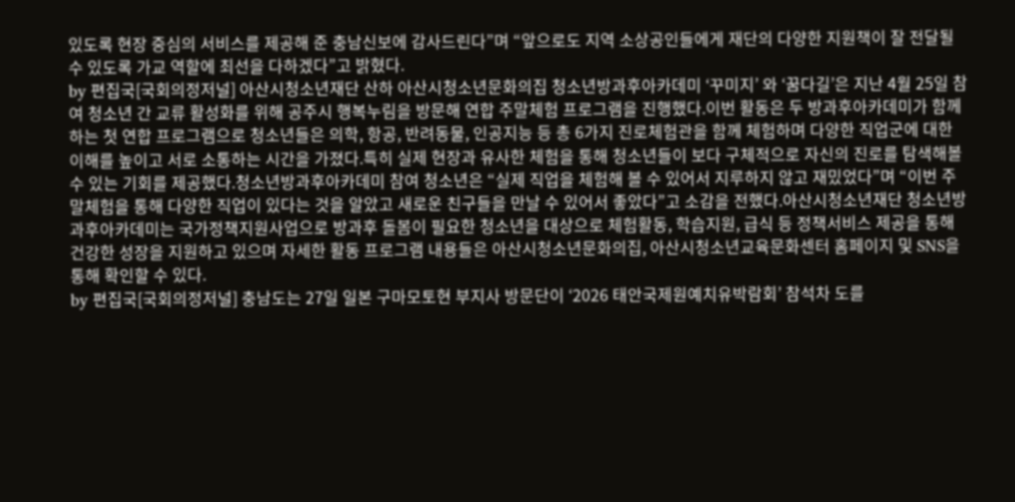있도록 현장 중심의 서비스를 제공해 준 충남신보에 감사드린다”며 “앞으로도 지역 소상공인들에게 재단의 다양한 지원책이 잘 전달될 수 있도록 가교 역할에 최선을 다하겠다”고 밝혔다.
by 편집국[국회의정저널] 아산시청소년재단 산하 아산시청소년문화의집 청소년방과후아카데미 ‘꾸미지’ 와 ‘꿈다길’은 지난 4월 25일 참여 청소년 간 교류 활성화를 위해 공주시 행복누림을 방문해 연합 주말체험 프로그램을 진행했다.이번 활동은 두 방과후아카데미가 함께하는 첫 연합 프로그램으로 청소년들은 의학, 항공, 반려동물, 인공지능 등 총 6가지 진로체험관을 함께 체험하며 다양한 직업군에 대한 이해를 높이고 서로 소통하는 시간을 가졌다.특히 실제 현장과 유사한 체험을 통해 청소년들이 보다 구체적으로 자신의 진로를 탐색해볼 수 있는 기회를 제공했다.청소년방과후아카데미 참여 청소년은 “실제 직업을 체험해 볼 수 있어서 지루하지 않고 재밌었다”며 “이번 주말체험을 통해 다양한 직업이 있다는 것을 알았고 새로운 친구들을 만날 수 있어서 좋았다”고 소감을 전했다.아산시청소년재단 청소년방과후아카데미는 국가정책지원사업으로 방과후 돌봄이 필요한 청소년을 대상으로 체험활동, 학습지원, 급식 등 정책서비스 제공을 통해 건강한 성장을 지원하고 있으며 자세한 활동 프로그램 내용들은 아산시청소년문화의집, 아산시청소년교육문화센터 홈페이지 및 SNS을 통해 확인할 수 있다.
by 편집국[국회의정저널] 충남도는 27일 일본 구마모토현 부지사 방문단이 ‘2026 태안국제원예치유박람회’ 참석차 도를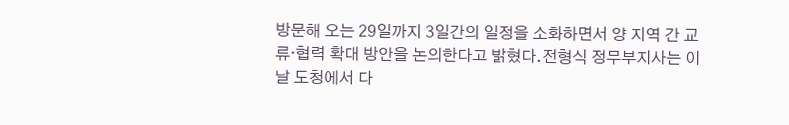방문해 오는 29일까지 3일간의 일정을 소화하면서 양 지역 간 교류·협력 확대 방안을 논의한다고 밝혔다.전형식 정무부지사는 이날 도청에서 다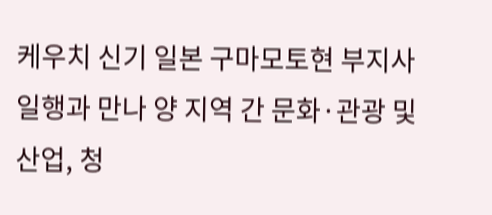케우치 신기 일본 구마모토현 부지사 일행과 만나 양 지역 간 문화·관광 및 산업, 청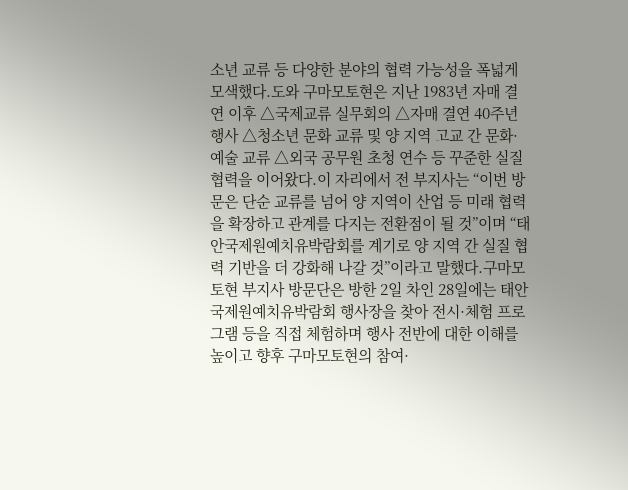소년 교류 등 다양한 분야의 협력 가능성을 폭넓게 모색했다.도와 구마모토현은 지난 1983년 자매 결연 이후 △국제교류 실무회의 △자매 결연 40주년 행사 △청소년 문화 교류 및 양 지역 고교 간 문화·예술 교류 △외국 공무원 초청 연수 등 꾸준한 실질 협력을 이어왔다.이 자리에서 전 부지사는 “이번 방문은 단순 교류를 넘어 양 지역이 산업 등 미래 협력을 확장하고 관계를 다지는 전환점이 될 것”이며 “태안국제원예치유박람회를 계기로 양 지역 간 실질 협력 기반을 더 강화해 나갈 것”이라고 말했다.구마모토현 부지사 방문단은 방한 2일 차인 28일에는 태안국제원예치유박람회 행사장을 찾아 전시·체험 프로그램 등을 직접 체험하며 행사 전반에 대한 이해를 높이고 향후 구마모토현의 참여·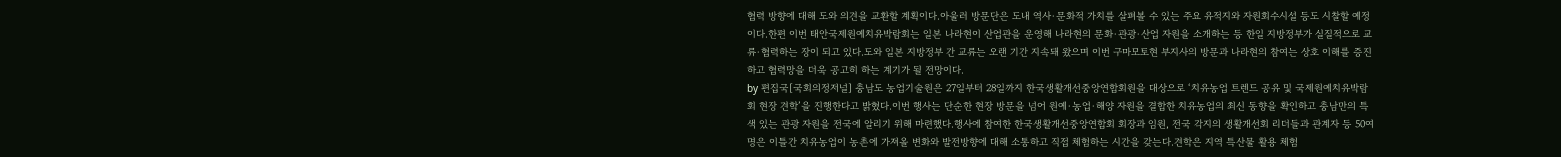협력 방향에 대해 도와 의견을 교환할 계획이다.아울러 방문단은 도내 역사·문화적 가치를 살펴볼 수 있는 주요 유적지와 자원회수시설 등도 시찰할 예정이다.한편 이번 태안국제원예치유박람회는 일본 나라현이 산업관을 운영해 나라현의 문화·관광·산업 자원을 소개하는 등 한일 지방정부가 실질적으로 교류·협력하는 장이 되고 있다.도와 일본 지방정부 간 교류는 오랜 기간 지속돼 왔으며 이번 구마모토현 부지사의 방문과 나라현의 참여는 상호 이해를 증진하고 협력망을 더욱 공고히 하는 계기가 될 전망이다.
by 편집국[국회의정저널] 충남도 농업기술원은 27일부터 28일까지 한국생활개선중앙연합회원을 대상으로 ‘치유농업 트렌드 공유 및 국제원예치유박람회 현장 견학’을 진행한다고 밝혔다.이번 행사는 단순한 현장 방문을 넘어 원예·농업·해양 자원을 결합한 치유농업의 최신 동향을 확인하고 충남만의 특색 있는 관광 자원을 전국에 알리기 위해 마련했다.행사에 참여한 한국생활개선중앙연합회 회장과 임원, 전국 각지의 생활개선회 리더들과 관계자 등 50여명은 이틀간 치유농업이 농촌에 가져올 변화와 발전방향에 대해 소통하고 직접 체험하는 시간을 갖는다.견학은 지역 특산물 활용 체험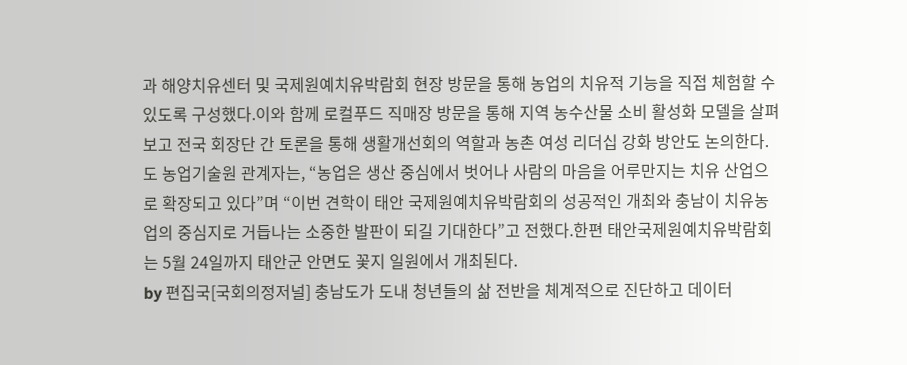과 해양치유센터 및 국제원예치유박람회 현장 방문을 통해 농업의 치유적 기능을 직접 체험할 수 있도록 구성했다.이와 함께 로컬푸드 직매장 방문을 통해 지역 농수산물 소비 활성화 모델을 살펴보고 전국 회장단 간 토론을 통해 생활개선회의 역할과 농촌 여성 리더십 강화 방안도 논의한다.도 농업기술원 관계자는, “농업은 생산 중심에서 벗어나 사람의 마음을 어루만지는 치유 산업으로 확장되고 있다”며 “이번 견학이 태안 국제원예치유박람회의 성공적인 개최와 충남이 치유농업의 중심지로 거듭나는 소중한 발판이 되길 기대한다”고 전했다.한편 태안국제원예치유박람회는 5월 24일까지 태안군 안면도 꽃지 일원에서 개최된다.
by 편집국[국회의정저널] 충남도가 도내 청년들의 삶 전반을 체계적으로 진단하고 데이터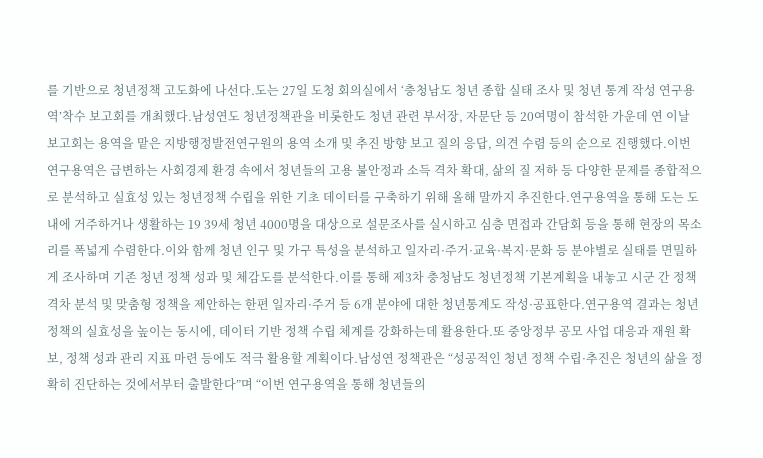를 기반으로 청년정책 고도화에 나선다.도는 27일 도청 회의실에서 ‘충청남도 청년 종합 실태 조사 및 청년 통계 작성 연구용역’착수 보고회를 개최했다.남성연도 청년정책관을 비롯한도 청년 관련 부서장, 자문단 등 20여명이 참석한 가운데 연 이날 보고회는 용역을 맡은 지방행정발전연구원의 용역 소개 및 추진 방향 보고 질의 응답, 의견 수렴 등의 순으로 진행했다.이번 연구용역은 급변하는 사회경제 환경 속에서 청년들의 고용 불안정과 소득 격차 확대, 삶의 질 저하 등 다양한 문제를 종합적으로 분석하고 실효성 있는 청년정책 수립을 위한 기초 데이터를 구축하기 위해 올해 말까지 추진한다.연구용역을 통해 도는 도내에 거주하거나 생활하는 19 39세 청년 4000명을 대상으로 설문조사를 실시하고 심층 면접과 간담회 등을 통해 현장의 목소리를 폭넓게 수렴한다.이와 함께 청년 인구 및 가구 특성을 분석하고 일자리·주거·교육·복지·문화 등 분야별로 실태를 면밀하게 조사하며 기존 청년 정책 성과 및 체감도를 분석한다.이를 통해 제3차 충청남도 청년정책 기본계획을 내놓고 시군 간 정책 격차 분석 및 맞춤형 정책을 제안하는 한편 일자리·주거 등 6개 분야에 대한 청년통계도 작성·공표한다.연구용역 결과는 청년정책의 실효성을 높이는 동시에, 데이터 기반 정책 수립 체계를 강화하는데 활용한다.또 중앙정부 공모 사업 대응과 재원 확보, 정책 성과 관리 지표 마련 등에도 적극 활용할 계획이다.남성연 정책관은 “성공적인 청년 정책 수립·추진은 청년의 삶을 정확히 진단하는 것에서부터 출발한다”며 “이번 연구용역을 통해 청년들의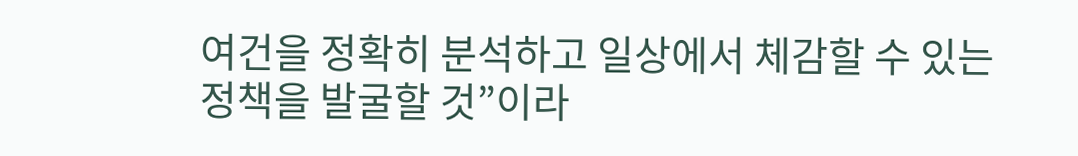여건을 정확히 분석하고 일상에서 체감할 수 있는 정책을 발굴할 것”이라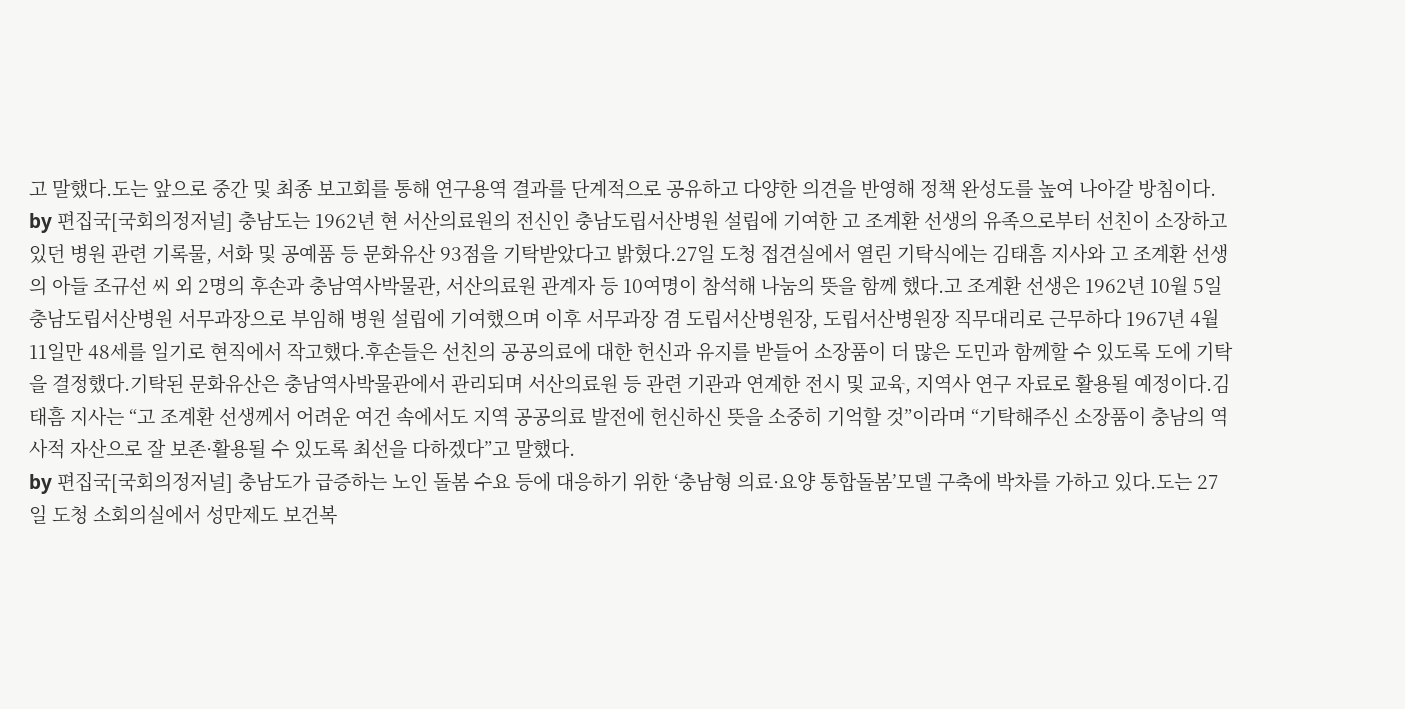고 말했다.도는 앞으로 중간 및 최종 보고회를 통해 연구용역 결과를 단계적으로 공유하고 다양한 의견을 반영해 정책 완성도를 높여 나아갈 방침이다.
by 편집국[국회의정저널] 충남도는 1962년 현 서산의료원의 전신인 충남도립서산병원 설립에 기여한 고 조계환 선생의 유족으로부터 선친이 소장하고 있던 병원 관련 기록물, 서화 및 공예품 등 문화유산 93점을 기탁받았다고 밝혔다.27일 도청 접견실에서 열린 기탁식에는 김태흠 지사와 고 조계환 선생의 아들 조규선 씨 외 2명의 후손과 충남역사박물관, 서산의료원 관계자 등 10여명이 참석해 나눔의 뜻을 함께 했다.고 조계환 선생은 1962년 10월 5일 충남도립서산병원 서무과장으로 부임해 병원 설립에 기여했으며 이후 서무과장 겸 도립서산병원장, 도립서산병원장 직무대리로 근무하다 1967년 4월 11일만 48세를 일기로 현직에서 작고했다.후손들은 선친의 공공의료에 대한 헌신과 유지를 받들어 소장품이 더 많은 도민과 함께할 수 있도록 도에 기탁을 결정했다.기탁된 문화유산은 충남역사박물관에서 관리되며 서산의료원 등 관련 기관과 연계한 전시 및 교육, 지역사 연구 자료로 활용될 예정이다.김태흠 지사는 “고 조계환 선생께서 어려운 여건 속에서도 지역 공공의료 발전에 헌신하신 뜻을 소중히 기억할 것”이라며 “기탁해주신 소장품이 충남의 역사적 자산으로 잘 보존·활용될 수 있도록 최선을 다하겠다”고 말했다.
by 편집국[국회의정저널] 충남도가 급증하는 노인 돌봄 수요 등에 대응하기 위한 ‘충남형 의료·요양 통합돌봄’모델 구축에 박차를 가하고 있다.도는 27일 도청 소회의실에서 성만제도 보건복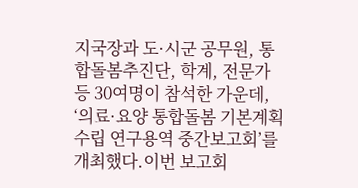지국장과 도·시군 공무원, 통합돌봄추진단, 학계, 전문가 등 30여명이 참석한 가운데, ‘의료·요양 통합돌봄 기본계획 수립 연구용역 중간보고회’를 개최했다.이번 보고회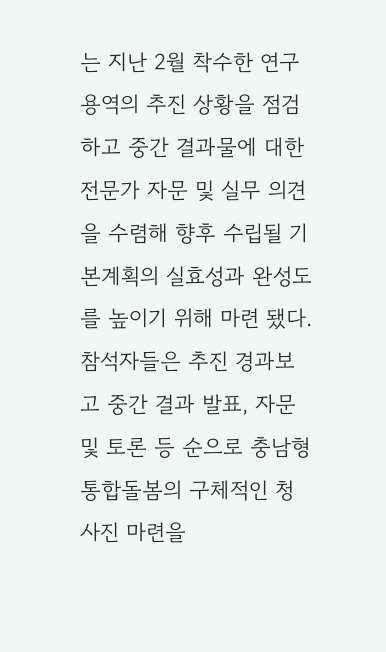는 지난 2월 착수한 연구용역의 추진 상황을 점검하고 중간 결과물에 대한 전문가 자문 및 실무 의견을 수렴해 향후 수립될 기본계획의 실효성과 완성도를 높이기 위해 마련 됐다.참석자들은 추진 경과보고 중간 결과 발표, 자문 및 토론 등 순으로 충남형 통합돌봄의 구체적인 청사진 마련을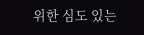위한 심도 있는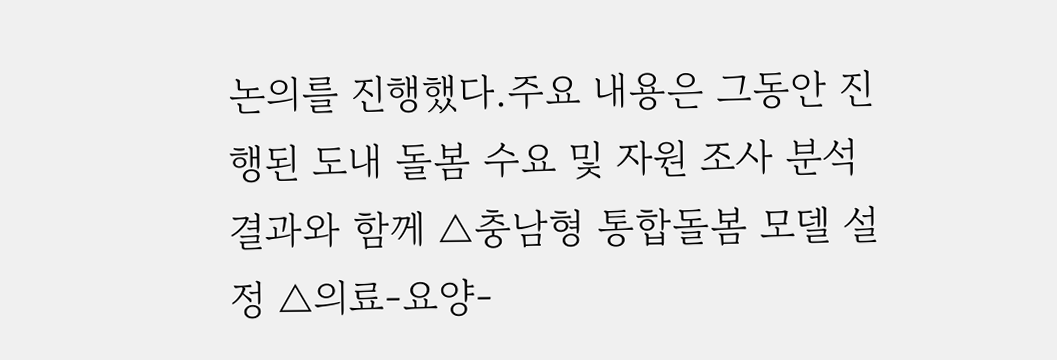논의를 진행했다.주요 내용은 그동안 진행된 도내 돌봄 수요 및 자원 조사 분석 결과와 함께 △충남형 통합돌봄 모델 설정 △의료-요양-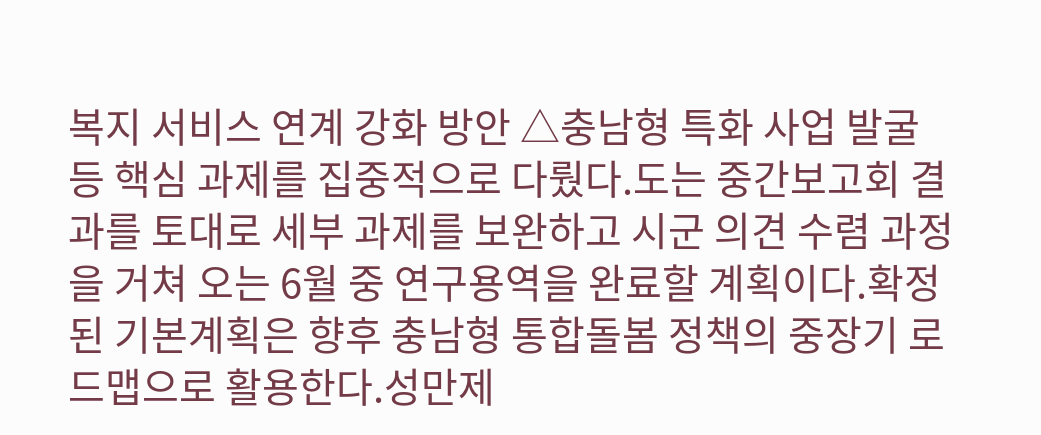복지 서비스 연계 강화 방안 △충남형 특화 사업 발굴 등 핵심 과제를 집중적으로 다뤘다.도는 중간보고회 결과를 토대로 세부 과제를 보완하고 시군 의견 수렴 과정을 거쳐 오는 6월 중 연구용역을 완료할 계획이다.확정된 기본계획은 향후 충남형 통합돌봄 정책의 중장기 로드맵으로 활용한다.성만제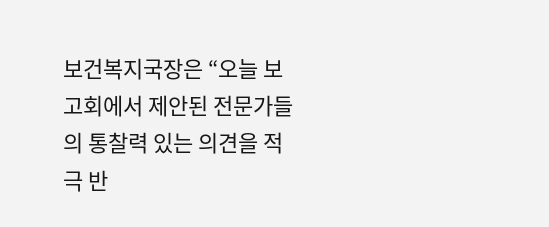보건복지국장은 “오늘 보고회에서 제안된 전문가들의 통찰력 있는 의견을 적극 반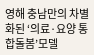영해 충남만의 차별화된 ‘의료·요양 통합돌봄’모델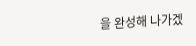을 완성해 나가겠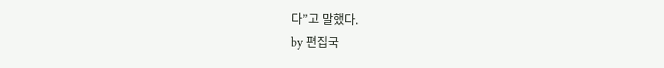다”고 말했다.
by 편집국